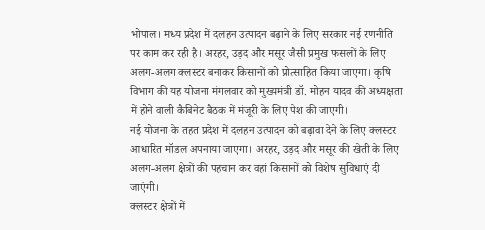भोपाल। मध्य प्रदेश में दलहन उत्पादन बढ़ाने के लिए सरकार नई रणनीति पर काम कर रही है। अरहर, उड़द और मसूर जैसी प्रमुख फसलों के लिए अलग-अलग क्लस्टर बनाकर किसानों को प्रोत्साहित किया जाएगा। कृषि विभाग की यह योजना मंगलवार को मुख्यमंत्री डॉ. मोहन यादव की अध्यक्षता में होने वाली कैबिनेट बैठक में मंजूरी के लिए पेश की जाएगी।
नई योजना के तहत प्रदेश में दलहन उत्पादन को बढ़ावा देने के लिए क्लस्टर आधारित मॉडल अपनाया जाएगा। अरहर, उड़द और मसूर की खेती के लिए अलग-अलग क्षेत्रों की पहचान कर वहां किसानों को विशेष सुविधाएं दी जाएंगी।
क्लस्टर क्षेत्रों में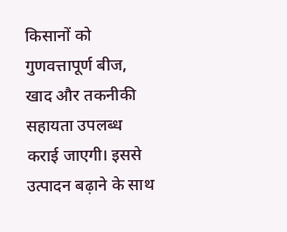किसानों को गुणवत्तापूर्ण बीज, खाद और तकनीकी सहायता उपलब्ध कराई जाएगी। इससे उत्पादन बढ़ाने के साथ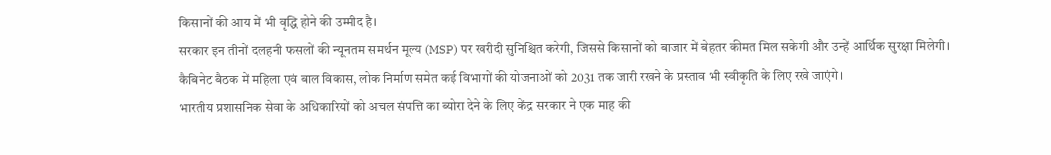किसानों की आय में भी वृद्धि होने की उम्मीद है।
सरकार इन तीनों दलहनी फसलों की न्यूनतम समर्थन मूल्य (MSP) पर खरीदी सुनिश्चित करेगी, जिससे किसानों को बाजार में बेहतर कीमत मिल सकेगी और उन्हें आर्थिक सुरक्षा मिलेगी।
कैबिनेट बैठक में महिला एवं बाल विकास, लोक निर्माण समेत कई विभागों की योजनाओं को 2031 तक जारी रखने के प्रस्ताव भी स्वीकृति के लिए रखे जाएंगे।
भारतीय प्रशासनिक सेवा के अधिकारियों को अचल संपत्ति का ब्योरा देने के लिए केंद्र सरकार ने एक माह की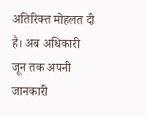अतिरिक्त मोहलत दी है। अब अधिकारी जून तक अपनी जानकारी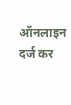ऑनलाइन दर्ज कर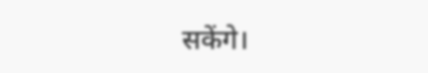सकेंगे।